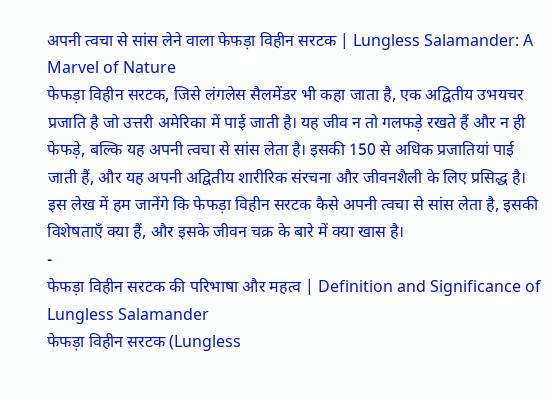अपनी त्वचा से सांस लेने वाला फेफड़ा विहीन सरटक | Lungless Salamander: A Marvel of Nature
फेफड़ा विहीन सरटक, जिसे लंगलेस सैलमेंडर भी कहा जाता है, एक अद्वितीय उभयचर प्रजाति है जो उत्तरी अमेरिका में पाई जाती है। यह जीव न तो गलफड़े रखते हैं और न ही फेफड़े, बल्कि यह अपनी त्वचा से सांस लेता है। इसकी 150 से अधिक प्रजातियां पाई जाती हैं, और यह अपनी अद्वितीय शारीरिक संरचना और जीवनशैली के लिए प्रसिद्ध है। इस लेख में हम जानेंगे कि फेफड़ा विहीन सरटक कैसे अपनी त्वचा से सांस लेता है, इसकी विशेषताएँ क्या हैं, और इसके जीवन चक्र के बारे में क्या खास है।
-
फेफड़ा विहीन सरटक की परिभाषा और महत्व | Definition and Significance of Lungless Salamander
फेफड़ा विहीन सरटक (Lungless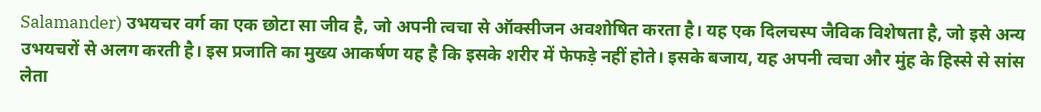Salamander) उभयचर वर्ग का एक छोटा सा जीव है, जो अपनी त्वचा से ऑक्सीजन अवशोषित करता है। यह एक दिलचस्प जैविक विशेषता है, जो इसे अन्य उभयचरों से अलग करती है। इस प्रजाति का मुख्य आकर्षण यह है कि इसके शरीर में फेफड़े नहीं होते। इसके बजाय, यह अपनी त्वचा और मुंह के हिस्से से सांस लेता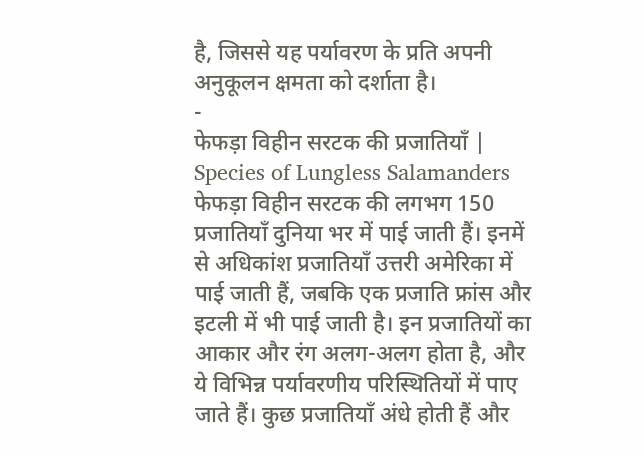है, जिससे यह पर्यावरण के प्रति अपनी अनुकूलन क्षमता को दर्शाता है।
-
फेफड़ा विहीन सरटक की प्रजातियाँ | Species of Lungless Salamanders
फेफड़ा विहीन सरटक की लगभग 150 प्रजातियाँ दुनिया भर में पाई जाती हैं। इनमें से अधिकांश प्रजातियाँ उत्तरी अमेरिका में पाई जाती हैं, जबकि एक प्रजाति फ्रांस और इटली में भी पाई जाती है। इन प्रजातियों का आकार और रंग अलग-अलग होता है, और ये विभिन्न पर्यावरणीय परिस्थितियों में पाए जाते हैं। कुछ प्रजातियाँ अंधे होती हैं और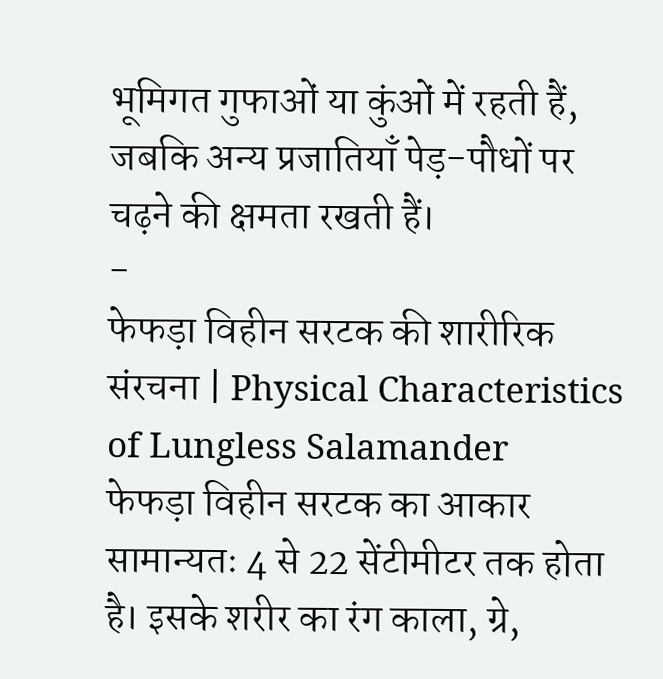भूमिगत गुफाओं या कुंओं में रहती हैं, जबकि अन्य प्रजातियाँ पेड़-पौधों पर चढ़ने की क्षमता रखती हैं।
-
फेफड़ा विहीन सरटक की शारीरिक संरचना | Physical Characteristics of Lungless Salamander
फेफड़ा विहीन सरटक का आकार सामान्यतः 4 से 22 सेंटीमीटर तक होता है। इसके शरीर का रंग काला, ग्रे,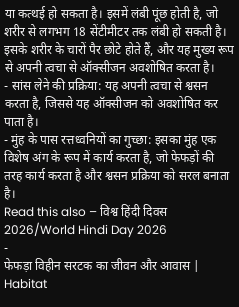या कत्थई हो सकता है। इसमें लंबी पूंछ होती है, जो शरीर से लगभग 18 सेंटीमीटर तक लंबी हो सकती है। इसके शरीर के चारों पैर छोटे होते हैं, और यह मुख्य रूप से अपनी त्वचा से ऑक्सीजन अवशोषित करता है।
- सांस लेने की प्रक्रिया: यह अपनी त्वचा से श्वसन करता है, जिससे यह ऑक्सीजन को अवशोषित कर पाता है।
- मुंह के पास रत्तध्वनियों का गुच्छा: इसका मुंह एक विशेष अंग के रूप में कार्य करता है, जो फेफड़ों की तरह कार्य करता है और श्वसन प्रक्रिया को सरल बनाता है।
Read this also – विश्व हिंदी दिवस 2026/World Hindi Day 2026
-
फेफड़ा विहीन सरटक का जीवन और आवास | Habitat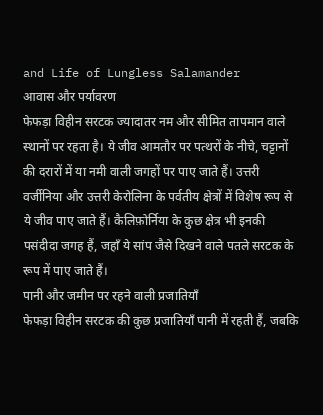and Life of Lungless Salamander
आवास और पर्यावरण
फेफड़ा विहीन सरटक ज्यादातर नम और सीमित तापमान वाले स्थानों पर रहता है। ये जीव आमतौर पर पत्थरों के नीचे, चट्टानों की दरारों में या नमी वाली जगहों पर पाए जाते हैं। उत्तरी वर्जीनिया और उत्तरी केरोलिना के पर्वतीय क्षेत्रों में विशेष रूप से ये जीव पाए जाते हैं। कैलिफ़ोर्निया के कुछ क्षेत्र भी इनकी पसंदीदा जगह हैं, जहाँ ये सांप जैसे दिखने वाले पतले सरटक के रूप में पाए जाते हैं।
पानी और जमीन पर रहने वाली प्रजातियाँ
फेफड़ा विहीन सरटक की कुछ प्रजातियाँ पानी में रहती हैं, जबकि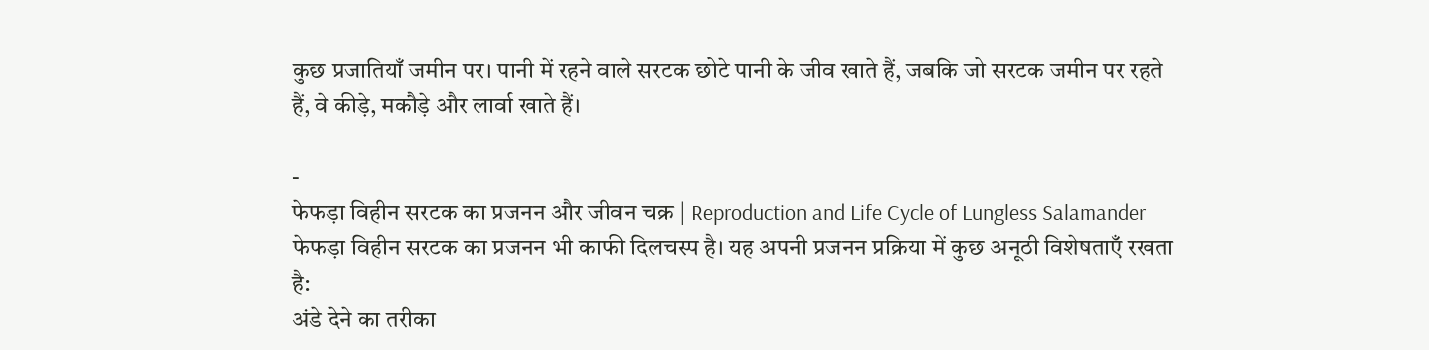कुछ प्रजातियाँ जमीन पर। पानी में रहने वाले सरटक छोटे पानी के जीव खाते हैं, जबकि जो सरटक जमीन पर रहते हैं, वे कीड़े, मकौड़े और लार्वा खाते हैं।

-
फेफड़ा विहीन सरटक का प्रजनन और जीवन चक्र | Reproduction and Life Cycle of Lungless Salamander
फेफड़ा विहीन सरटक का प्रजनन भी काफी दिलचस्प है। यह अपनी प्रजनन प्रक्रिया में कुछ अनूठी विशेषताएँ रखता है:
अंडे देने का तरीका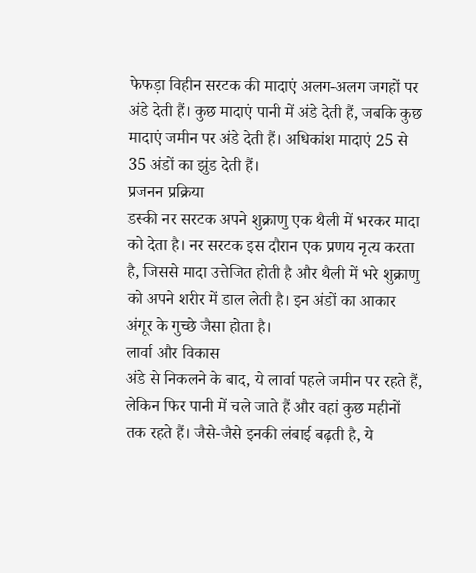फेफड़ा विहीन सरटक की मादाएं अलग-अलग जगहों पर अंडे देती हैं। कुछ मादाएं पानी में अंडे देती हैं, जबकि कुछ मादाएं जमीन पर अंडे देती हैं। अधिकांश मादाएं 25 से 35 अंडों का झुंड देती हैं।
प्रजनन प्रक्रिया
डस्की नर सरटक अपने शुक्राणु एक थैली में भरकर मादा को देता है। नर सरटक इस दौरान एक प्रणय नृत्य करता है, जिससे मादा उत्तेजित होती है और थैली में भरे शुक्राणु को अपने शरीर में डाल लेती है। इन अंडों का आकार अंगूर के गुच्छे जैसा होता है।
लार्वा और विकास
अंडे से निकलने के बाद, ये लार्वा पहले जमीन पर रहते हैं, लेकिन फिर पानी में चले जाते हैं और वहां कुछ महीनों तक रहते हैं। जैसे-जैसे इनकी लंबाई बढ़ती है, ये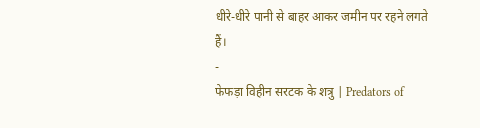धीरे-धीरे पानी से बाहर आकर जमीन पर रहने लगते हैं।
-
फेफड़ा विहीन सरटक के शत्रु | Predators of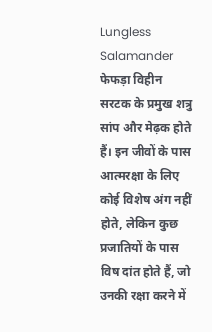Lungless Salamander
फेफड़ा विहीन सरटक के प्रमुख शत्रु सांप और मेढ़क होते हैं। इन जीवों के पास आत्मरक्षा के लिए कोई विशेष अंग नहीं होते, लेकिन कुछ प्रजातियों के पास विष दांत होते हैं, जो उनकी रक्षा करने में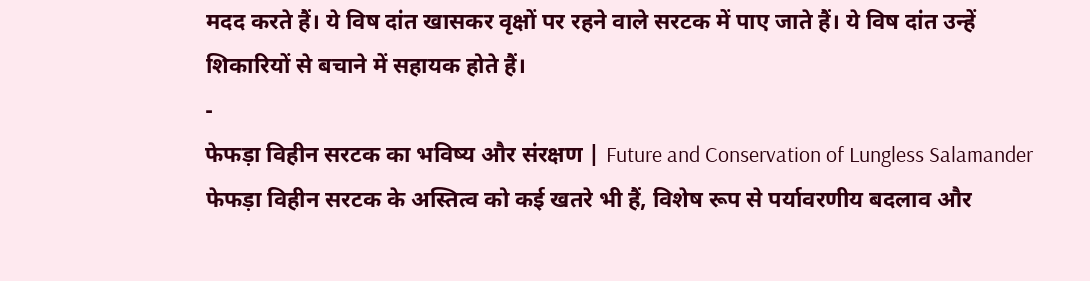मदद करते हैं। ये विष दांत खासकर वृक्षों पर रहने वाले सरटक में पाए जाते हैं। ये विष दांत उन्हें शिकारियों से बचाने में सहायक होते हैं।
-
फेफड़ा विहीन सरटक का भविष्य और संरक्षण | Future and Conservation of Lungless Salamander
फेफड़ा विहीन सरटक के अस्तित्व को कई खतरे भी हैं, विशेष रूप से पर्यावरणीय बदलाव और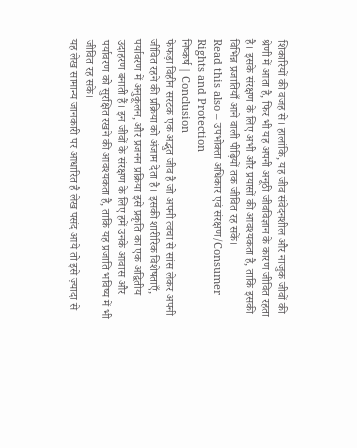शिकारियों की वजह से। हालांकि, यह जीव संवेदनशील और नाजुक जीवों की श्रेणी में आता है, फिर भी यह अपनी अनूठी जीवविज्ञान के कारण जीवित रहता है। इसके संरक्षण के लिए अभी और प्रयासों की आवश्यकता है, ताकि इसकी विभिन्न प्रजातियाँ आने वाली पीढ़ियों तक जीवित रह सकें।
Read this also – उपभोक्ता अधिकार एवं संरक्षण/Consumer Rights and Protection
निष्कर्ष | Conclusion
फेफड़ा विहीन सरटक एक अद्भुत जीव है जो अपनी त्वचा से सांस लेकर अपनी जीवित रहने की प्रक्रिया को अंजाम देता है। इसकी शारीरिक विशेषताएँ, पर्यावरण में अनुकूलन, और प्रजनन प्रक्रिया इसे प्रकृति का एक अद्वितीय उदाहरण बनाती हैं। इन जीवों के संरक्षण के लिए हमें उनके आवास और पर्यावरण को सुरक्षित रखने की आवश्यकता है, ताकि यह प्रजाति भविष्य में भी जीवित रह सके।
यह लेख सामान्य जानकारी पर आधारित है लेख पसंद आये तो इसे ज़्यादा से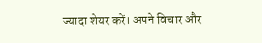ज्यादा शेयर करें। अपने विचार और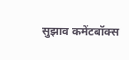सुझाव कमेंटबॉक्स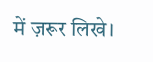में ज़रूर लिखे।